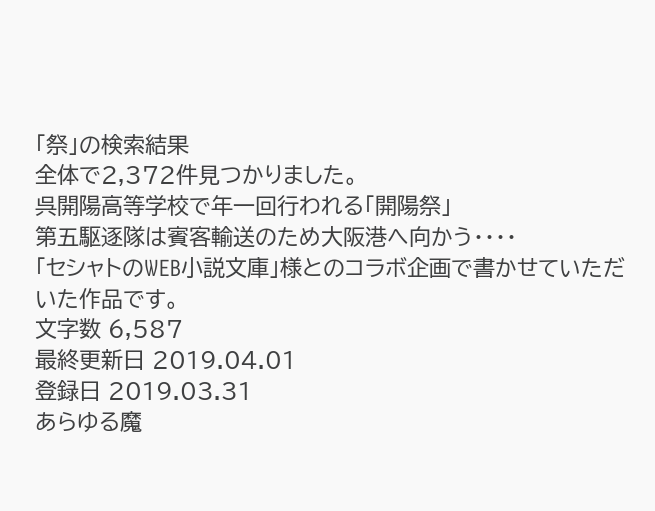「祭」の検索結果
全体で2,372件見つかりました。
呉開陽高等学校で年一回行われる「開陽祭」
第五駆逐隊は賓客輸送のため大阪港へ向かう・・・・
「セシャトのWEB小説文庫」様とのコラボ企画で書かせていただいた作品です。
文字数 6,587
最終更新日 2019.04.01
登録日 2019.03.31
あらゆる魔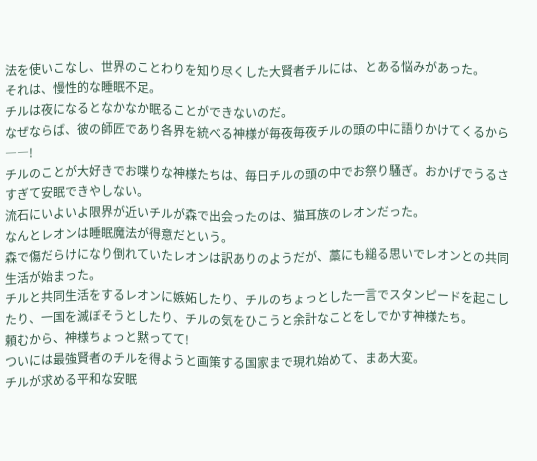法を使いこなし、世界のことわりを知り尽くした大賢者チルには、とある悩みがあった。
それは、慢性的な睡眠不足。
チルは夜になるとなかなか眠ることができないのだ。
なぜならば、彼の師匠であり各界を統べる神様が毎夜毎夜チルの頭の中に語りかけてくるから――!
チルのことが大好きでお喋りな神様たちは、毎日チルの頭の中でお祭り騒ぎ。おかげでうるさすぎて安眠できやしない。
流石にいよいよ限界が近いチルが森で出会ったのは、猫耳族のレオンだった。
なんとレオンは睡眠魔法が得意だという。
森で傷だらけになり倒れていたレオンは訳ありのようだが、藁にも縋る思いでレオンとの共同生活が始まった。
チルと共同生活をするレオンに嫉妬したり、チルのちょっとした一言でスタンピードを起こしたり、一国を滅ぼそうとしたり、チルの気をひこうと余計なことをしでかす神様たち。
頼むから、神様ちょっと黙ってて!
ついには最強賢者のチルを得ようと画策する国家まで現れ始めて、まあ大変。
チルが求める平和な安眠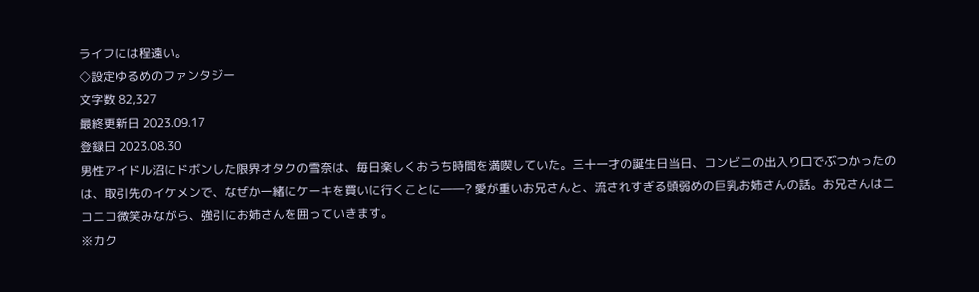ライフには程遠い。
◇設定ゆるめのファンタジー
文字数 82,327
最終更新日 2023.09.17
登録日 2023.08.30
男性アイドル沼にドボンした限界オタクの雪奈は、毎日楽しくおうち時間を満喫していた。三十一才の誕生日当日、コンビニの出入り口でぶつかったのは、取引先のイケメンで、なぜか一緒にケーキを買いに行くことに――? 愛が重いお兄さんと、流されすぎる頭弱めの巨乳お姉さんの話。お兄さんはニコニコ微笑みながら、強引にお姉さんを囲っていきます。
※カク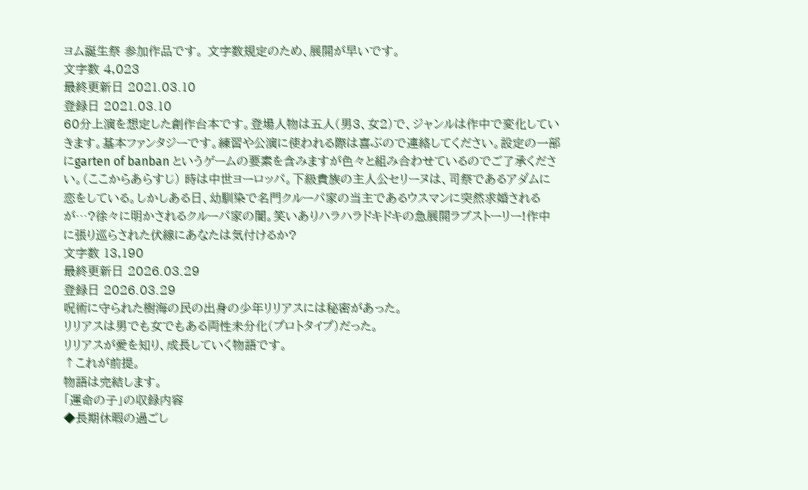ヨム誕生祭 参加作品です。 文字数規定のため、展開が早いです。
文字数 4,023
最終更新日 2021.03.10
登録日 2021.03.10
60分上演を想定した創作台本です。登場人物は五人(男3、女2)で、ジャンルは作中で変化していきます。基本ファンタジーです。練習や公演に使われる際は喜ぶので連絡してください。設定の一部にgarten of banban というゲームの要素を含みますが色々と組み合わせているのでご了承ください。(ここからあらすじ) 時は中世ヨーロッパ。下級貴族の主人公セリーヌは、司祭であるアダムに恋をしている。しかしある日、幼馴染で名門クルーパ家の当主であるウスマンに突然求婚されるが…?徐々に明かされるクルーパ家の闇。笑いありハラハラドキドキの急展開ラブストーリー!作中に張り巡らされた伏線にあなたは気付けるか?
文字数 13,190
最終更新日 2026.03.29
登録日 2026.03.29
呪術に守られた樹海の民の出身の少年リリアスには秘密があった。
リリアスは男でも女でもある両性未分化(プロトタイプ)だった。
リリアスが愛を知り、成長していく物語です。
↑これが前提。
物語は完結します。
「運命の子」の収録内容
◆長期休暇の過ごし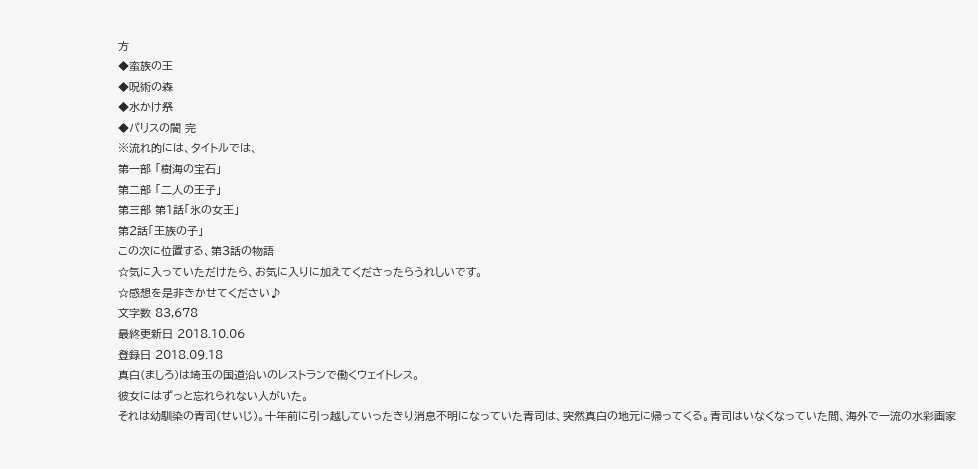方
◆蛮族の王
◆呪術の森
◆水かけ祭
◆パリスの闇 完
※流れ的には、タイトルでは、
第一部 「樹海の宝石」
第二部 「二人の王子」
第三部 第1話「氷の女王」
第2話「王族の子」
この次に位置する、第3話の物語
☆気に入っていただけたら、お気に入りに加えてくださったらうれしいです。
☆感想を是非きかせてください♪
文字数 83,678
最終更新日 2018.10.06
登録日 2018.09.18
真白(ましろ)は埼玉の国道沿いのレストランで働くウェイトレス。
彼女にはずっと忘れられない人がいた。
それは幼馴染の青司(せいじ)。十年前に引っ越していったきり消息不明になっていた青司は、突然真白の地元に帰ってくる。青司はいなくなっていた間、海外で一流の水彩画家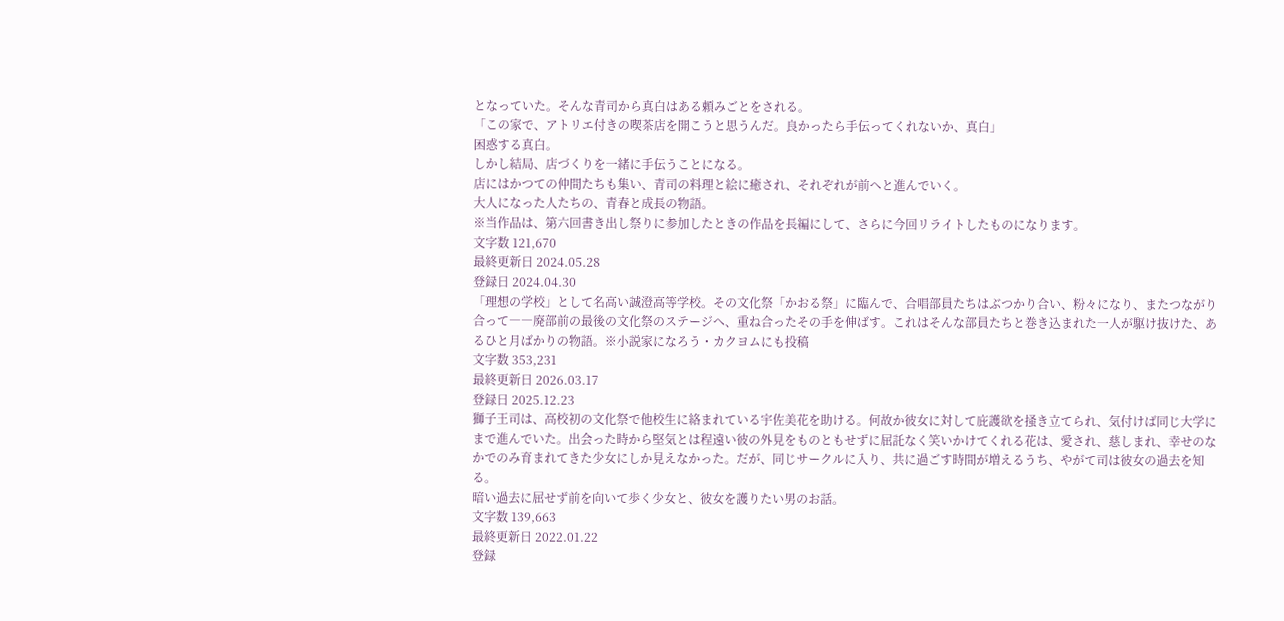となっていた。そんな青司から真白はある頼みごとをされる。
「この家で、アトリエ付きの喫茶店を開こうと思うんだ。良かったら手伝ってくれないか、真白」
困惑する真白。
しかし結局、店づくりを一緒に手伝うことになる。
店にはかつての仲間たちも集い、青司の料理と絵に癒され、それぞれが前へと進んでいく。
大人になった人たちの、青春と成長の物語。
※当作品は、第六回書き出し祭りに参加したときの作品を長編にして、さらに今回リライトしたものになります。
文字数 121,670
最終更新日 2024.05.28
登録日 2024.04.30
「理想の学校」として名高い誠澄高等学校。その文化祭「かおる祭」に臨んで、合唱部員たちはぶつかり合い、粉々になり、またつながり合って――廃部前の最後の文化祭のステージへ、重ね合ったその手を伸ばす。これはそんな部員たちと巻き込まれた一人が駆け抜けた、あるひと月ばかりの物語。※小説家になろう・カクヨムにも投稿
文字数 353,231
最終更新日 2026.03.17
登録日 2025.12.23
獅子王司は、高校初の文化祭で他校生に絡まれている宇佐美花を助ける。何故か彼女に対して庇護欲を掻き立てられ、気付けば同じ大学にまで進んでいた。出会った時から堅気とは程遠い彼の外見をものともせずに屈託なく笑いかけてくれる花は、愛され、慈しまれ、幸せのなかでのみ育まれてきた少女にしか見えなかった。だが、同じサークルに入り、共に過ごす時間が増えるうち、やがて司は彼女の過去を知る。
暗い過去に屈せず前を向いて歩く少女と、彼女を護りたい男のお話。
文字数 139,663
最終更新日 2022.01.22
登録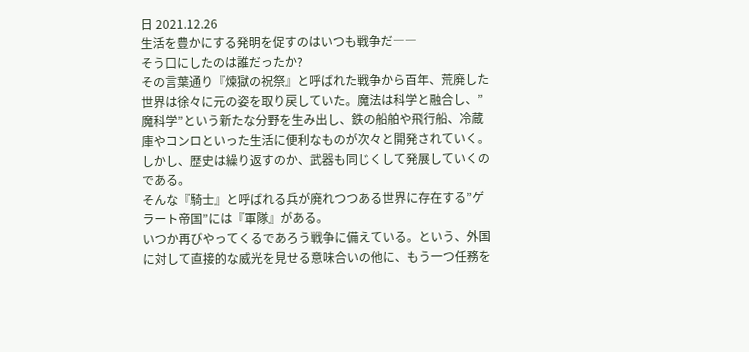日 2021.12.26
生活を豊かにする発明を促すのはいつも戦争だ――
そう口にしたのは誰だったか?
その言葉通り『煉獄の祝祭』と呼ばれた戦争から百年、荒廃した世界は徐々に元の姿を取り戻していた。魔法は科学と融合し、”魔科学”という新たな分野を生み出し、鉄の船舶や飛行船、冷蔵庫やコンロといった生活に便利なものが次々と開発されていく。しかし、歴史は繰り返すのか、武器も同じくして発展していくのである。
そんな『騎士』と呼ばれる兵が廃れつつある世界に存在する”ゲラート帝国”には『軍隊』がある。
いつか再びやってくるであろう戦争に備えている。という、外国に対して直接的な威光を見せる意味合いの他に、もう一つ任務を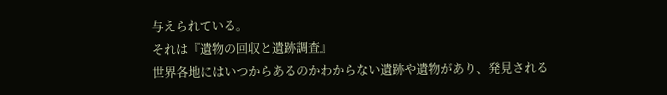与えられている。
それは『遺物の回収と遺跡調査』
世界各地にはいつからあるのかわからない遺跡や遺物があり、発見される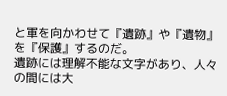と軍を向かわせて『遺跡』や『遺物』を『保護』するのだ。
遺跡には理解不能な文字があり、人々の間には大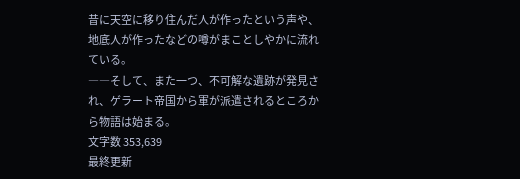昔に天空に移り住んだ人が作ったという声や、地底人が作ったなどの噂がまことしやかに流れている。
――そして、また一つ、不可解な遺跡が発見され、ゲラート帝国から軍が派遣されるところから物語は始まる。
文字数 353,639
最終更新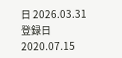日 2026.03.31
登録日 2020.07.15